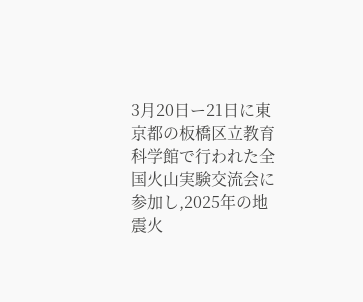3月20日ー21日に東京都の板橋区立教育科学館で行われた全国火山実験交流会に参加し,2025年の地震火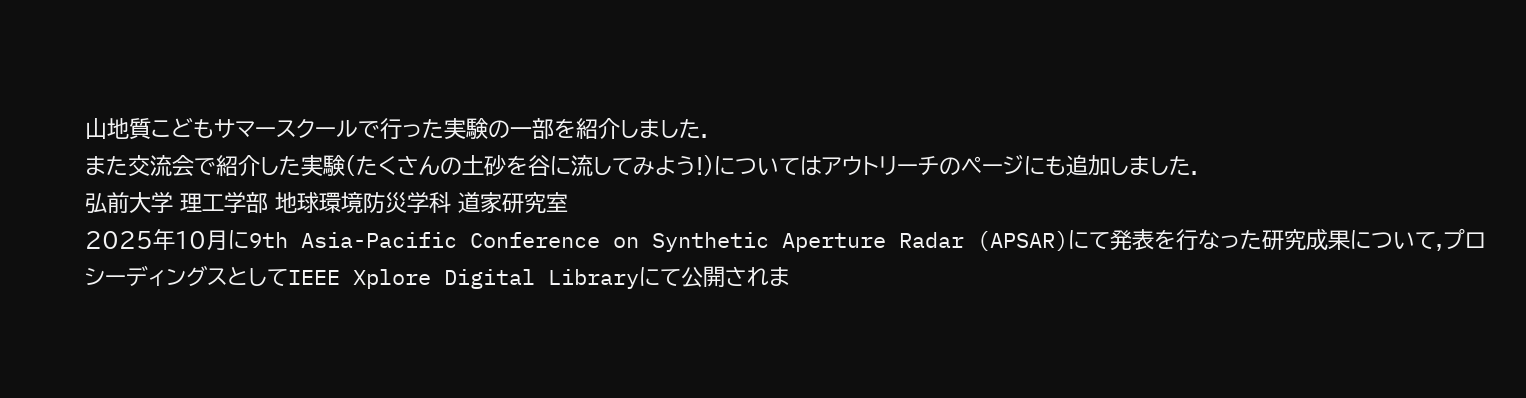山地質こどもサマースクールで行った実験の一部を紹介しました.
また交流会で紹介した実験(たくさんの土砂を谷に流してみよう!)についてはアウトリーチのページにも追加しました.
弘前大学 理工学部 地球環境防災学科 道家研究室
2025年10月に9th Asia-Pacific Conference on Synthetic Aperture Radar (APSAR)にて発表を行なった研究成果について,プロシーディングスとしてIEEE Xplore Digital Libraryにて公開されま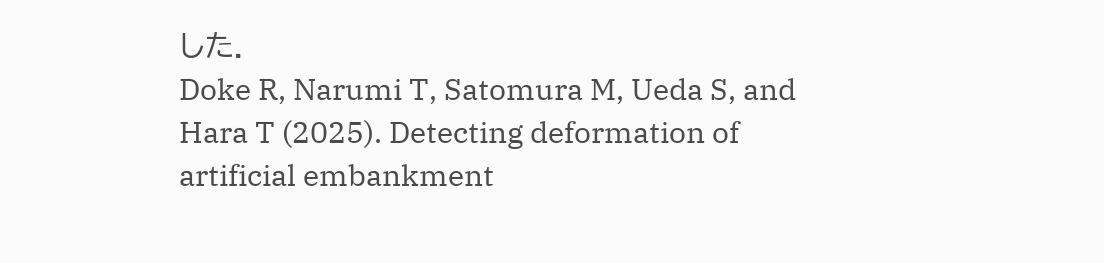した.
Doke R, Narumi T, Satomura M, Ueda S, and Hara T (2025). Detecting deformation of artificial embankment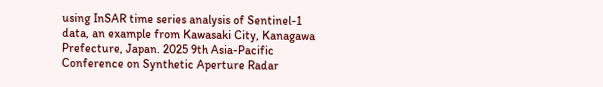using InSAR time series analysis of Sentinel-1 data, an example from Kawasaki City, Kanagawa Prefecture, Japan. 2025 9th Asia-Pacific Conference on Synthetic Aperture Radar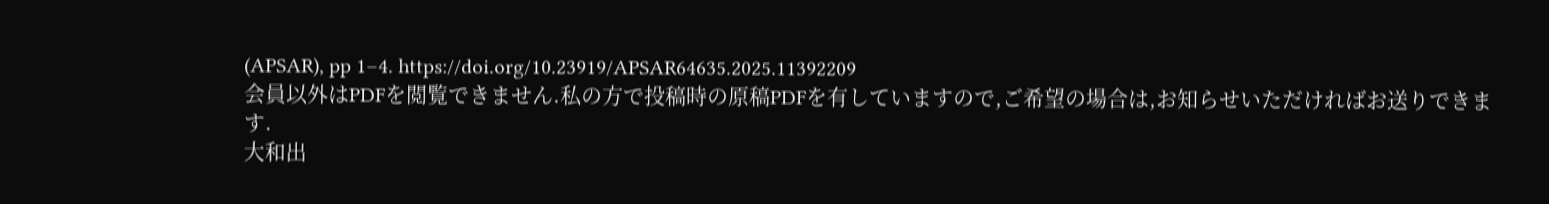(APSAR), pp 1–4. https://doi.org/10.23919/APSAR64635.2025.11392209
会員以外はPDFを閲覧できません.私の方で投稿時の原稿PDFを有していますので,ご希望の場合は,お知らせいただければお送りできます.
大和出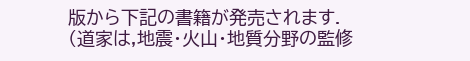版から下記の書籍が発売されます.
(道家は,地震・火山・地質分野の監修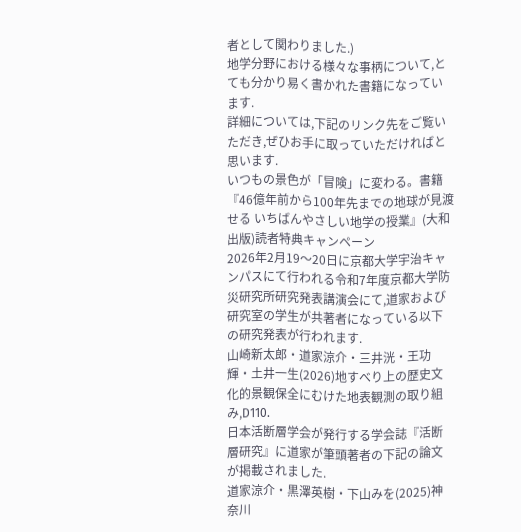者として関わりました.)
地学分野における様々な事柄について,とても分かり易く書かれた書籍になっています.
詳細については,下記のリンク先をご覧いただき,ぜひお手に取っていただければと思います.
いつもの景色が「冒険」に変わる。書籍『46億年前から100年先までの地球が見渡せる いちばんやさしい地学の授業』(大和出版)読者特典キャンペーン
2026年2月19〜20日に京都大学宇治キャンパスにて行われる令和7年度京都大学防災研究所研究発表講演会にて,道家および研究室の学生が共著者になっている以下の研究発表が行われます.
山崎新太郎・道家涼介・三井洸・王功輝・土井一生(2026)地すべり上の歴史文化的景観保全にむけた地表観測の取り組み,D110.
日本活断層学会が発行する学会誌『活断層研究』に道家が筆頭著者の下記の論文が掲載されました.
道家涼介・黒澤英樹・下山みを(2025)神奈川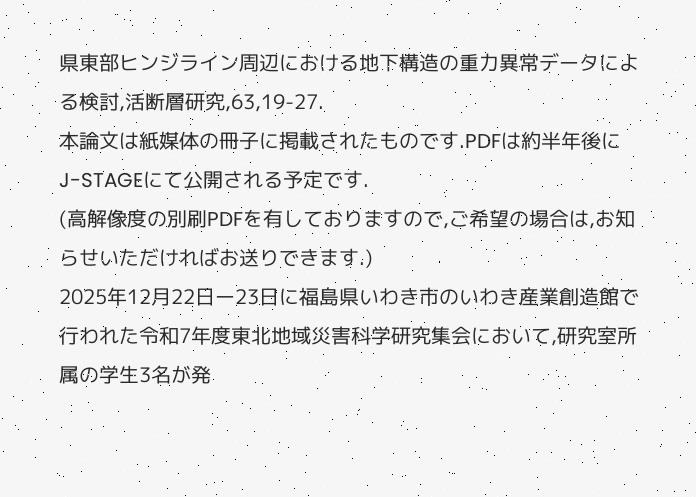県東部ヒンジライン周辺における地下構造の重力異常データによる検討,活断層研究,63,19-27.
本論文は紙媒体の冊子に掲載されたものです.PDFは約半年後にJ-STAGEにて公開される予定です.
(高解像度の別刷PDFを有しておりますので,ご希望の場合は,お知らせいただければお送りできます.)
2025年12月22日ー23日に福島県いわき市のいわき産業創造館で行われた令和7年度東北地域災害科学研究集会において,研究室所属の学生3名が発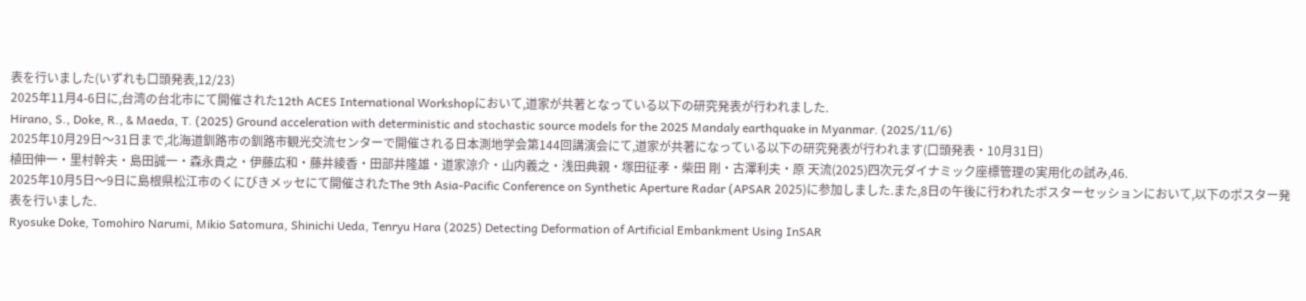表を行いました(いずれも口頭発表,12/23)
2025年11月4-6日に,台湾の台北市にて開催された12th ACES International Workshopにおいて,道家が共著となっている以下の研究発表が行われました.
Hirano, S., Doke, R., & Maeda, T. (2025) Ground acceleration with deterministic and stochastic source models for the 2025 Mandaly earthquake in Myanmar. (2025/11/6)
2025年10月29日〜31日まで,北海道釧路市の釧路市観光交流センターで開催される日本測地学会第144回講演会にて,道家が共著になっている以下の研究発表が行われます(口頭発表・10月31日)
植田伸一・里村幹夫・島田誠一・森永貴之・伊藤広和・藤井綾香・田部井隆雄・道家涼介・山内義之・浅田典親・塚田征孝・柴田 剛・古澤利夫・原 天流(2025)四次元ダイナミック座標管理の実用化の試み,46.
2025年10月5日〜9日に島根県松江市のくにびきメッセにて開催されたThe 9th Asia-Pacific Conference on Synthetic Aperture Radar (APSAR 2025)に参加しました.また,8日の午後に行われたポスターセッションにおいて,以下のポスター発表を行いました.
Ryosuke Doke, Tomohiro Narumi, Mikio Satomura, Shinichi Ueda, Tenryu Hara (2025) Detecting Deformation of Artificial Embankment Using InSAR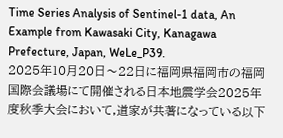Time Series Analysis of Sentinel-1 data, An Example from Kawasaki City, Kanagawa Prefecture, Japan, WeLe_P39.
2025年10月20日〜22日に福岡県福岡市の福岡国際会議場にて開催される日本地震学会2025年度秋季大会において,道家が共著になっている以下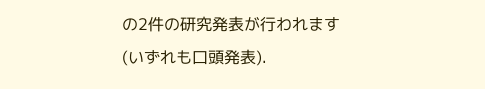の2件の研究発表が行われます(いずれも口頭発表).